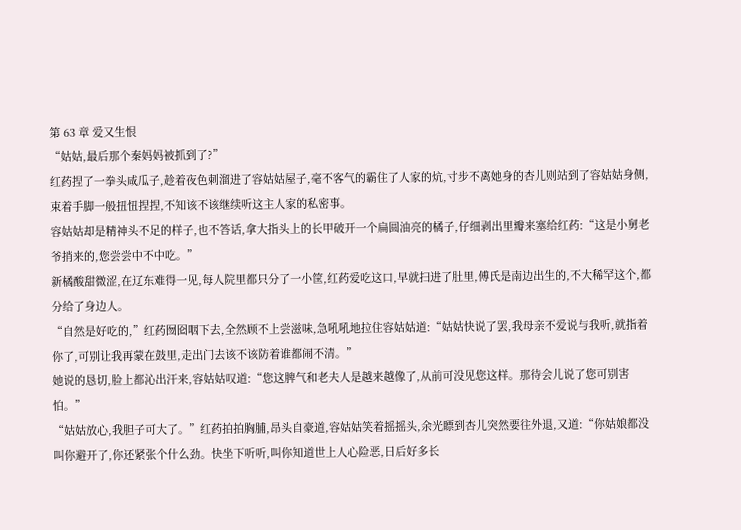第 63 章 爱又生恨
“姑姑,最后那个秦妈妈被抓到了?”
红药捏了一拳头咸瓜子,趁着夜色刺溜进了容姑姑屋子,毫不客气的霸住了人家的炕,寸步不离她身的杏儿则站到了容姑姑身侧,束着手脚一般扭忸捏捏,不知该不该继续听这主人家的私密事。
容姑姑却是精神头不足的样子,也不答话,拿大指头上的长甲破开一个扁圆油亮的橘子,仔细剥出里瓣来塞给红药:“这是小舅老爷捎来的,您尝尝中不中吃。”
新橘酸甜微涩,在辽东难得一见,每人院里都只分了一小筐,红药爱吃这口,早就扫进了肚里,傅氏是南边出生的,不大稀罕这个,都分给了身边人。
“自然是好吃的,”红药囫囵咽下去,全然顾不上尝滋味,急吼吼地拉住容姑姑道:“姑姑快说了罢,我母亲不爱说与我听,就指着你了,可别让我再蒙在鼓里,走出门去该不该防着谁都闹不清。”
她说的恳切,脸上都沁出汗来,容姑姑叹道:“您这脾气和老夫人是越来越像了,从前可没见您这样。那待会儿说了您可别害怕。”
“姑姑放心,我胆子可大了。”红药拍拍胸脯,昂头自豪道,容姑姑笑着摇摇头,余光瞟到杏儿突然要往外退,又道:“你姑娘都没叫你避开了,你还紧张个什么劲。快坐下听听,叫你知道世上人心险恶,日后好多长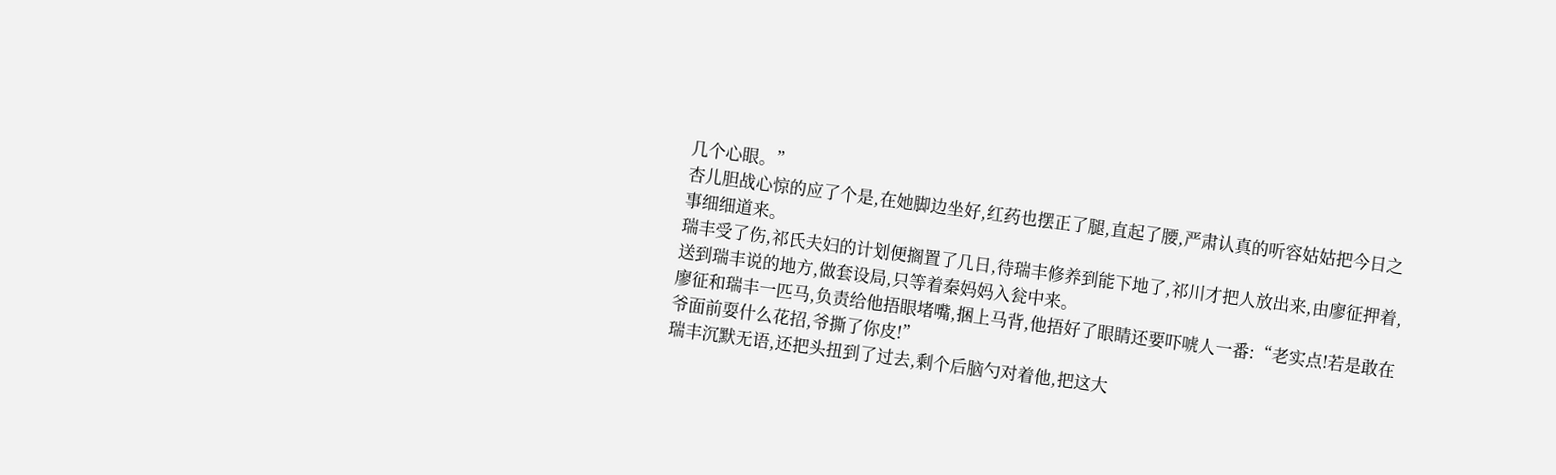几个心眼。”
杏儿胆战心惊的应了个是,在她脚边坐好,红药也摆正了腿,直起了腰,严肃认真的听容姑姑把今日之事细细道来。
瑞丰受了伤,祁氏夫妇的计划便搁置了几日,待瑞丰修养到能下地了,祁川才把人放出来,由廖征押着,送到瑞丰说的地方,做套设局,只等着秦妈妈入瓮中来。
廖征和瑞丰一匹马,负责给他捂眼堵嘴,捆上马背,他捂好了眼睛还要吓唬人一番:“老实点!若是敢在爷面前耍什么花招,爷撕了你皮!”
瑞丰沉默无语,还把头扭到了过去,剩个后脑勺对着他,把这大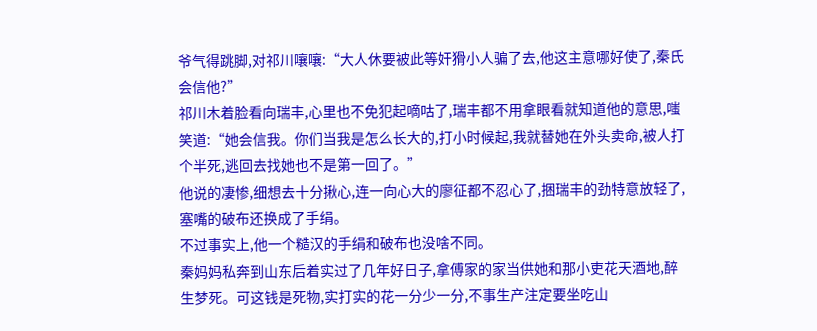爷气得跳脚,对祁川嚷嚷:“大人休要被此等奸猾小人骗了去,他这主意哪好使了,秦氏会信他?”
祁川木着脸看向瑞丰,心里也不免犯起嘀咕了,瑞丰都不用拿眼看就知道他的意思,嗤笑道:“她会信我。你们当我是怎么长大的,打小时候起,我就替她在外头卖命,被人打个半死,逃回去找她也不是第一回了。”
他说的凄惨,细想去十分揪心,连一向心大的廖征都不忍心了,捆瑞丰的劲特意放轻了,塞嘴的破布还换成了手绢。
不过事实上,他一个糙汉的手绢和破布也没啥不同。
秦妈妈私奔到山东后着实过了几年好日子,拿傅家的家当供她和那小吏花天酒地,醉生梦死。可这钱是死物,实打实的花一分少一分,不事生产注定要坐吃山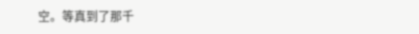空。等真到了那千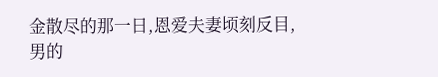金散尽的那一日,恩爱夫妻顷刻反目,男的